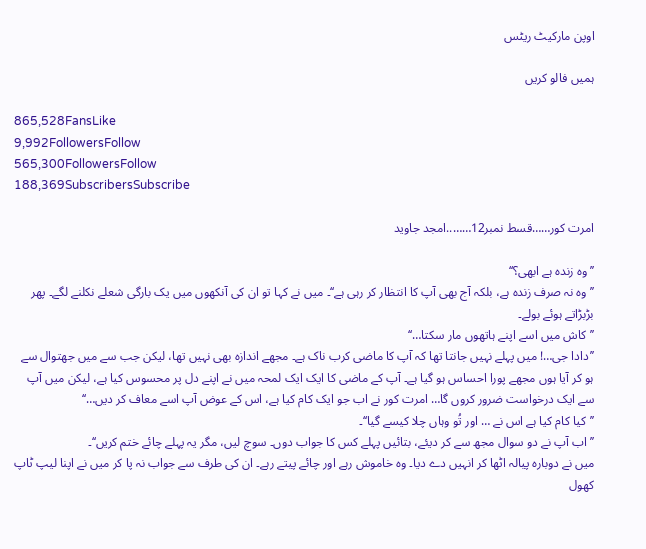اوپن مارکیٹ ریٹس

ہمیں فالو کریں

865,528FansLike
9,992FollowersFollow
565,300FollowersFollow
188,369SubscribersSubscribe

امرت کور……قسط نمبر12……..امجد جاوید

’’وہ زندہ ہے ابھی؟‘‘
’’وہ نہ صرف زندہ ہے، بلکہ آج بھی آپ کا انتظار کر رہی ہے‘‘۔ میں نے کہا تو ان کی آنکھوں میں یک بارگی شعلے نکلنے لگے۔ پھر بڑبڑاتے ہوئے بولے۔
’’کاش میں اسے اپنے ہاتھوں مار سکتا…‘‘
’’دادا جی…! میں پہلے نہیں جانتا تھا کہ آپ کا ماضی کرب ناک ہے۔ مجھے اندازہ بھی نہیں تھا، لیکن جب سے میں جھتوال سے ہو کر آیا ہوں مجھے پورا احساس ہو گیا ہے۔ آپ کے ماضی کا ایک ایک لمحہ میں نے اپنے دل پر محسوس کیا ہے، لیکن میں آپ سے ایک درخواست ضرور کروں گا… امرت کور نے اب جو ایک کام کیا ہے، اس کے عوض آپ اسے معاف کر دیں…‘‘
’’کیا کام کیا ہے اس نے … اور تُو وہاں چلا کیسے گیا‘‘۔
’’اب آپ نے دو سوال مجھ سے کر دیئے، بتائیں پہلے کس کا جواب دوں۔ سوچ لیں، مگر یہ پہلے چائے ختم کریں‘‘۔
میں نے دوبارہ پیالہ اٹھا کر انہیں دے دیا۔ وہ خاموش رہے اور چائے پیتے رہے۔ ان کی طرف سے جواب نہ پا کر میں نے اپنا لیپ ٹاپ کھول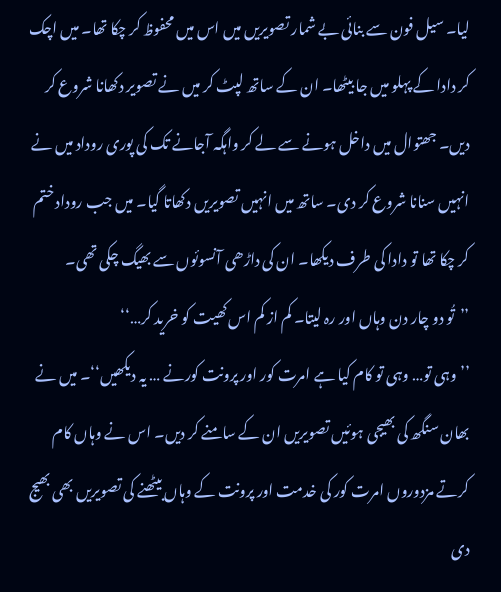لیا۔ سیل فون سے بنائی بے شمار تصویریں میں اس میں محفوظ کر چکا تھا۔ میں اچک کر دادا کے پہلو میں جا بیٹھا۔ ان کے ساتھ لپٹ کر میں نے تصویر دکھانا شروع کر دیں۔ جھتوال میں داخل ہونے سے لے کر واہگہ آجانے تک کی پوری روداد میں نے انہیں سنانا شروع کر دی۔ ساتھ میں انہیں تصویریں دکھاتا گیا۔ میں جب روداد ختم کر چکا تھا تو دادا کی طرف دیکھا۔ ان کی داڑھی آنسوئوں سے بھیگ چکی تھی۔
’’تُو دو چار دن وہاں اور رہ لیتا۔ کم از کم اس کھیت کو خرید کر…‘‘
’’وہی تو… وہی تو کام کیا ہے امرت کور اور پرونت کورنے … یہ دیکھیں‘‘۔ میں نے بھان سنگھ کی بھیجی ہوئیں تصویریں ان کے سامنے کر دیں۔ اس نے وہاں کام کرتے مزدوروں امرت کور کی خدمت اور پرونت کے وہاں بیٹھنے کی تصویریں بھی بھیج دی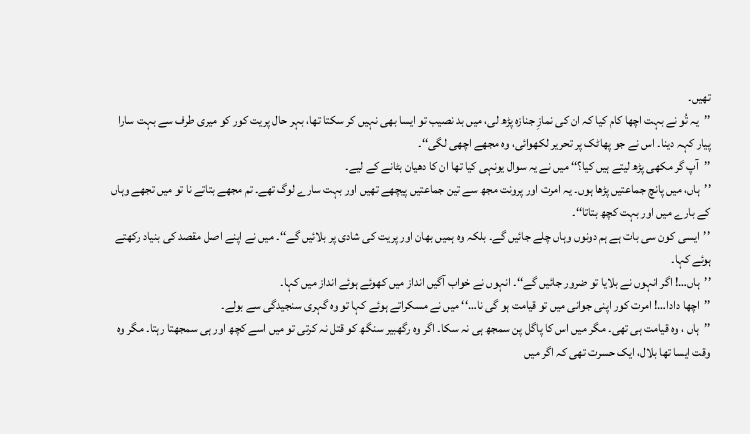تھیں۔
’’یہ تُو نے بہت اچھا کام کیا کہ ان کی نمازِ جنازہ پڑھ لی، میں بد نصیب تو ایسا بھی نہیں کر سکتا تھا، بہر حال پریت کور کو میری طرف سے بہت سارا پیار کہہ دینا۔ اس نے جو پھاٹک پر تحریر لکھوائی، وہ مجھے اچھی لگی‘‘۔
’’آپ گر مکھی پڑھ لیتے ہیں کیا؟‘‘ میں نے یہ سوال یونہی کیا تھا ان کا دھیان بٹانے کے لیے۔
’’ہاں، میں پانچ جماعتیں پڑھا ہوں۔ یہ امرت اور پرونت مجھ سے تین جماعتیں پیچھے تھیں اور بہت سارے لوگ تھے۔ تم مجھے بتاتے نا تو میں تجھے وہاں کے بارے میں اور بہت کچھ بتاتا‘‘۔
’’ایسی کون سی بات ہے ہم دونوں وہاں چلے جائیں گے۔ بلکہ وہ ہمیں بھان اور پریت کی شادی پر بلائیں گے‘‘۔ میں نے اپنے اصل مقصد کی بنیاد رکھتے ہوئے کہا۔
’’ہاں…! اگر انہوں نے بلایا تو ضرور جائیں گے‘‘۔ انہوں نے خواب آگیں انداز میں کھوئے ہوئے انداز میں کہا۔
’’اچھا دادا…! امرت کور اپنی جوانی میں تو قیامت ہو گی نا…‘‘ میں نے مسکراتے ہوئے کہا تو وہ گہری سنجیدگی سے بولے۔
’’ہاں ، وہ قیامت ہی تھی۔ مگر میں اس کا پاگل پن سمجھ ہی نہ سکا۔ اگر وہ رگھبیر سنگھ کو قتل نہ کرتی تو میں اسے کچھ اور ہی سمجھتا رہتا۔ مگر وہ وقت ایسا تھا بلال، ایک حسرت تھی کہ اگر میں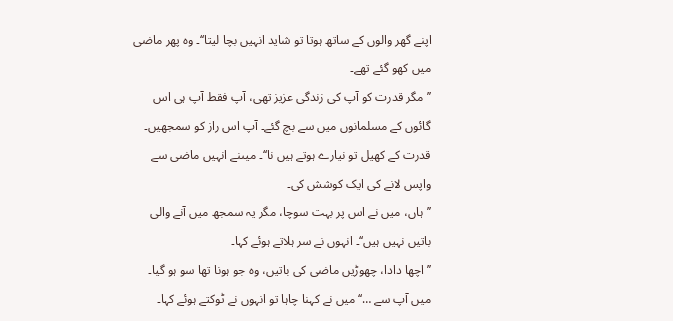اپنے گھر والوں کے ساتھ ہوتا تو شاید انہیں بچا لیتا‘‘۔ وہ پھر ماضی میں کھو گئے تھے۔
’’مگر قدرت کو آپ کی زندگی عزیز تھی، آپ فقط آپ ہی اس گائوں کے مسلمانوں میں سے بچ گئے۔ آپ اس راز کو سمجھیں۔ قدرت کے کھیل تو نیارے ہوتے ہیں نا‘‘۔ میںنے انہیں ماضی سے واپس لانے کی ایک کوشش کی۔
’’ہاں، میں نے اس پر بہت سوچا، مگر یہ سمجھ میں آنے والی باتیں نہیں ہیں‘‘۔ انہوں نے سر ہلاتے ہوئے کہا۔
’’اچھا دادا، چھوڑیں ماضی کی باتیں، وہ جو ہونا تھا سو ہو گیا۔ میں آپ سے …‘‘ میں نے کہنا چاہا تو انہوں نے ٹوکتے ہوئے کہا۔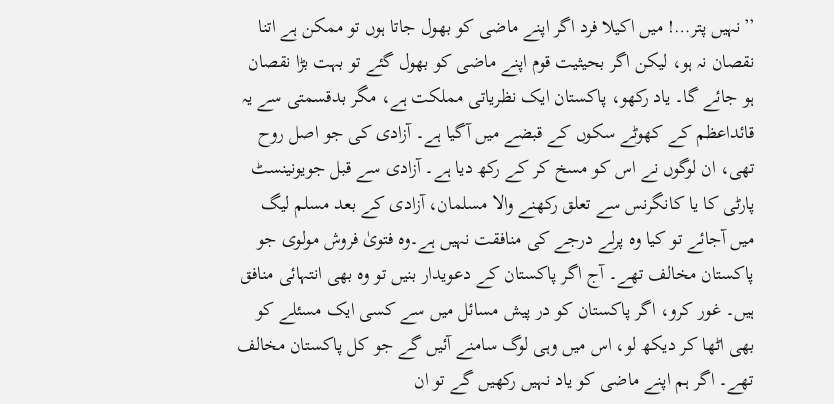’’نہیں پتر…! میں اکیلا فرد اگر اپنے ماضی کو بھول جاتا ہوں تو ممکن ہے اتنا نقصان نہ ہو، لیکن اگر بحیثیت قوم اپنے ماضی کو بھول گئے تو بہت بڑا نقصان ہو جائے گا۔ یاد رکھو، پاکستان ایک نظریاتی مملکت ہے، مگر بدقسمتی سے یہ قائداعظم کے کھوٹے سکوں کے قبضے میں آگیا ہے۔ آزادی کی جو اصل روح تھی، ان لوگوں نے اس کو مسخ کر کے رکھ دیا ہے۔ آزادی سے قبل جویونینسٹ پارٹی کا یا کانگرنس سے تعلق رکھنے والا مسلمان، آزادی کے بعد مسلم لیگ میں آجائے تو کیا وہ پرلے درجے کی منافقت نہیں ہے۔وہ فتویٰ فروش مولوی جو پاکستان مخالف تھے۔ آج اگر پاکستان کے دعویدار بنیں تو وہ بھی انتہائی منافق ہیں۔ غور کرو، اگر پاکستان کو در پیش مسائل میں سے کسی ایک مسئلے کو بھی اٹھا کر دیکھ لو، اس میں وہی لوگ سامنے آئیں گے جو کل پاکستان مخالف تھے۔ اگر ہم اپنے ماضی کو یاد نہیں رکھیں گے تو ان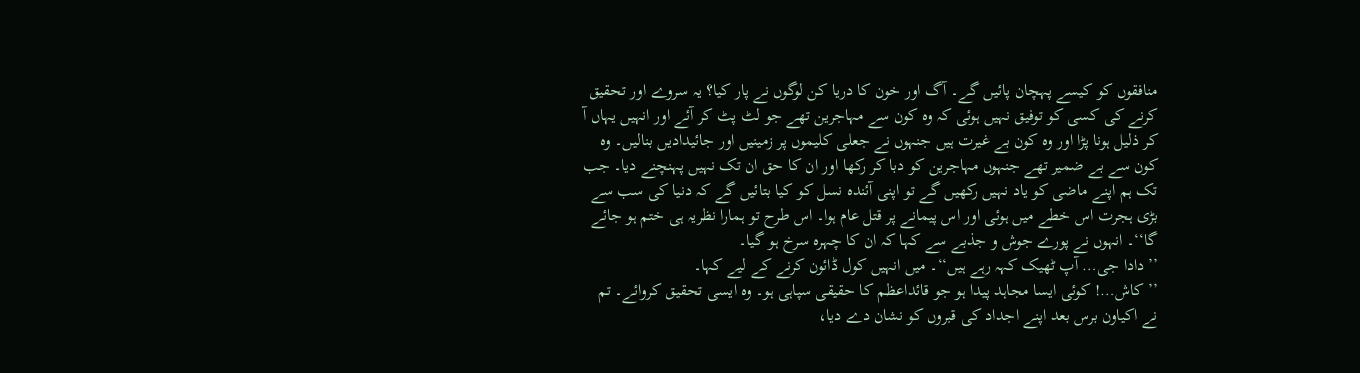منافقوں کو کیسے پہچان پائیں گے۔ آگ اور خون کا دریا کن لوگوں نے پار کیا؟ یہ سروے اور تحقیق کرنے کی کسی کو توفیق نہیں ہوئی کہ وہ کون سے مہاجرین تھے جو لٹ پٹ کر آئے اور انہیں یہاں آ کر ذلیل ہونا پڑا اور وہ کون بے غیرت ہیں جنہوں نے جعلی کلیموں پر زمینیں اور جائیدادیں بنالیں۔ وہ کون سے بے ضمیر تھے جنہوں مہاجرین کو دبا کر رکھا اور ان کا حق ان تک نہیں پہنچنے دیا۔ جب تک ہم اپنے ماضی کو یاد نہیں رکھیں گے تو اپنی آئندہ نسل کو کیا بتائیں گے کہ دنیا کی سب سے بڑی ہجرت اس خطے میں ہوئی اور اس پیمانے پر قتل عام ہوا۔ اس طرح تو ہمارا نظریہ ہی ختم ہو جائے گا‘‘۔ انہوں نے پورے جوش و جذبے سے کہا کہ ان کا چہرہ سرخ ہو گیا۔
’’دادا جی… آپ ٹھیک کہہ رہے ہیں‘‘۔ میں انہیں کول ڈائون کرنے کے لیے کہا۔
’’کاش…! کوئی ایسا مجاہد پیدا ہو جو قائداعظم کا حقیقی سپاہی ہو۔ وہ ایسی تحقیق کروائے۔ تم نے اکیاون برس بعد اپنے اجداد کی قبروں کو نشان دے دیا،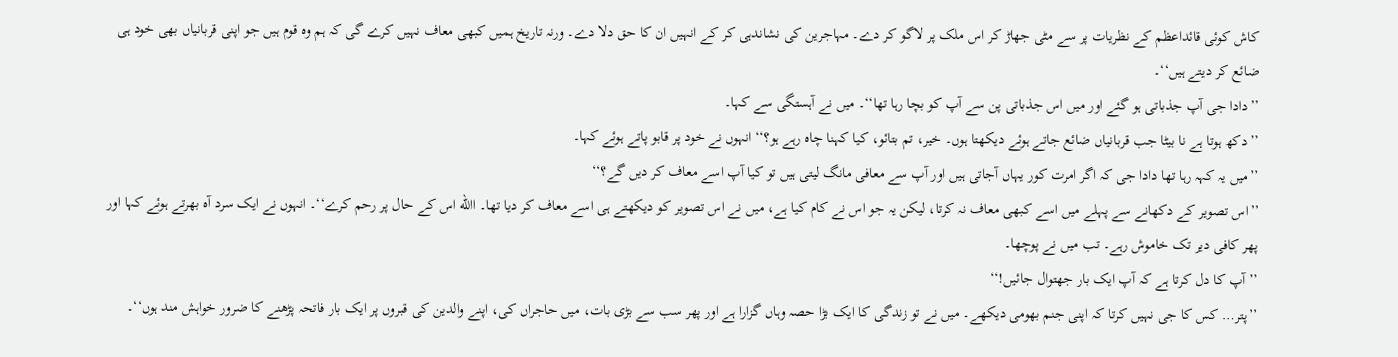کاش کوئی قائداعظم کے نظریات پر سے مٹی جھاڑ کر اس ملک پر لاگو کر دے۔ مہاجرین کی نشاندہی کر کے انہیں ان کا حق دلا دے۔ ورنہ تاریخ ہمیں کبھی معاف نہیں کرے گی کہ ہم وہ قوم ہیں جو اپنی قربانیاں بھی خود ہی ضائع کر دیتے ہیں‘‘۔
’’دادا جی آپ جذباتی ہو گئے اور میں اس جذباتی پن سے آپ کو بچا رہا تھا‘‘۔ میں نے آہستگی سے کہا۔
’’دکھ ہوتا ہے نا بیٹا جب قربانیاں ضائع جاتے ہوئے دیکھتا ہوں۔ خیر، تم بتائو، کیا کہنا چاہ رہے ہو؟‘‘ انہوں نے خود پر قابو پاتے ہوئے کہا۔
’’میں یہ کہہ رہا تھا دادا جی کہ اگر امرت کور یہاں آجاتی ہیں اور آپ سے معافی مانگ لیتی ہیں تو کیا آپ اسے معاف کر دیں گے؟‘‘
’’اس تصویر کے دکھانے سے پہلے میں اسے کبھی معاف نہ کرتا، لیکن یہ جو اس نے کام کیا ہے، میں نے اس تصویر کو دیکھتے ہی اسے معاف کر دیا تھا۔ االله اس کے حال پر رحم کرے‘‘۔ انہوں نے ایک سرد آہ بھرتے ہوئے کہا اور پھر کافی دیر تک خاموش رہے۔ تب میں نے پوچھا۔
’’آپ کا دل کرتا ہے کہ آپ ایک بار جھتوال جائیں!‘‘
’’پتر… کس کا جی نہیں کرتا کہ اپنی جنم بھومی دیکھے۔ میں نے تو زندگی کا ایک بڑا حصہ وہاں گزارا ہے اور پھر سب سے بڑی بات، میں حاجراں کی، اپنے والدین کی قبروں پر ایک بار فاتحہ پڑھنے کا ضرور خواہش مند ہوں‘‘۔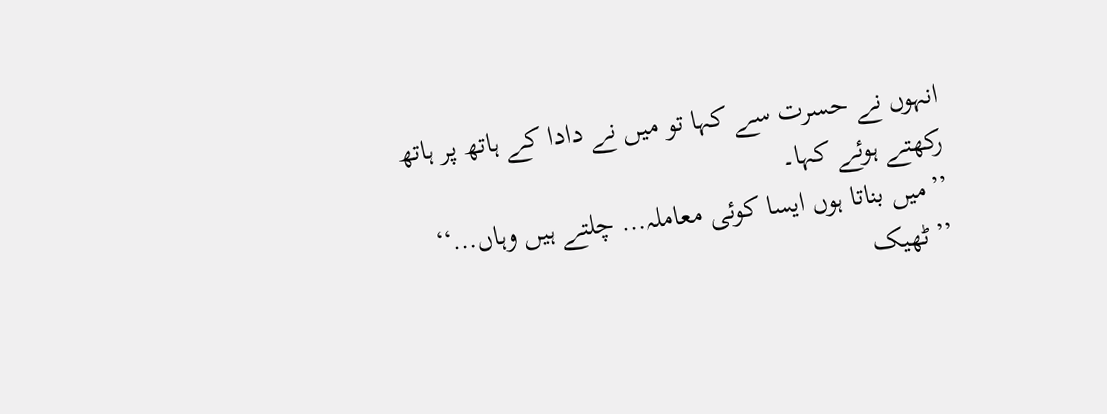انہوں نے حسرت سے کہا تو میں نے دادا کے ہاتھ پر ہاتھ رکھتے ہوئے کہا۔
’’میں بناتا ہوں ایسا کوئی معاملہ… چلتے ہیں وہاں…‘‘
’’ٹھیک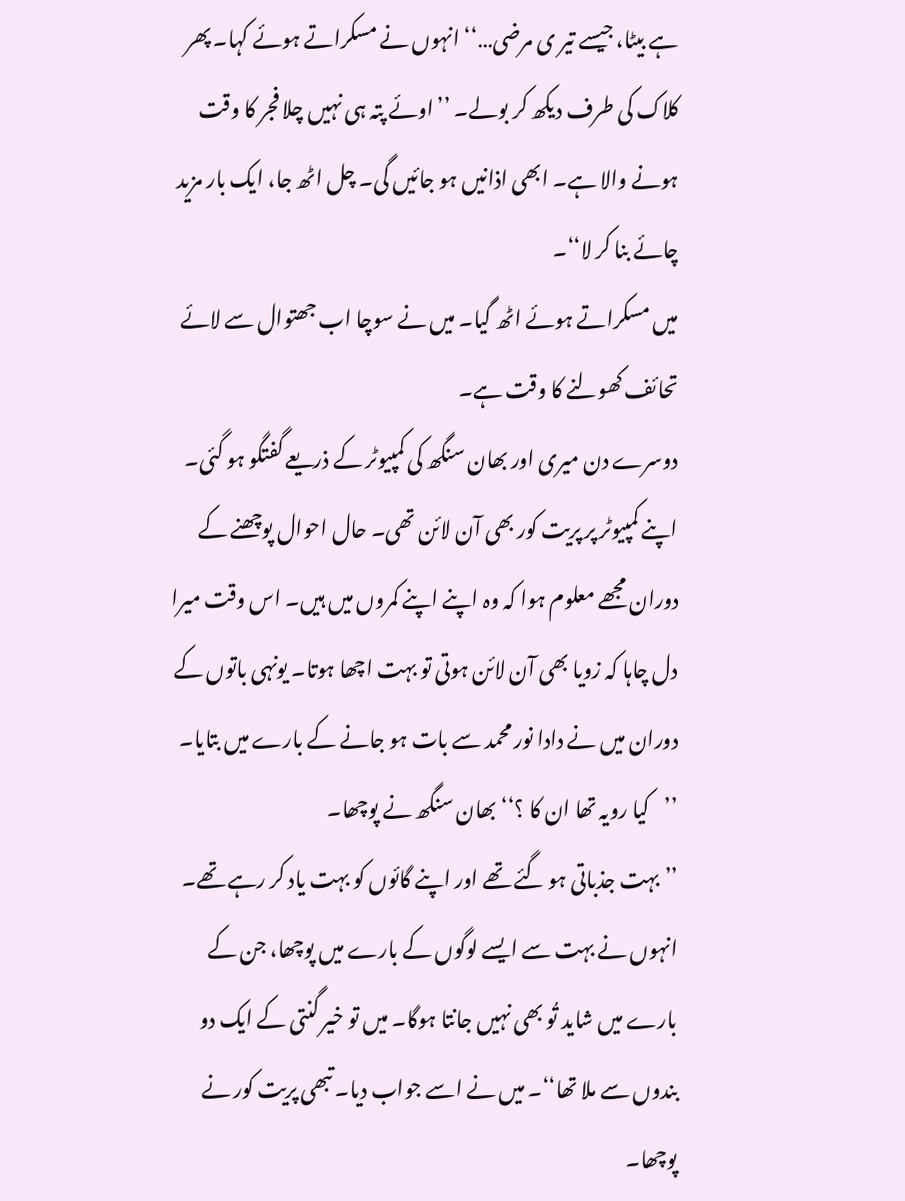ہے بیٹا، جیسے تیر ی مرضی…‘‘ انہوں نے مسکراتے ہوئے کہا۔ پھر کلاک کی طرف دیکھ کر بولے۔ ’’اوئے پتہ ہی نہیں چلا فجر کا وقت ہونے والا ہے۔ ابھی اذانیں ہو جائیں گی۔ چل اٹھ جا، ایک بار مزید چائے بنا کر لا‘‘۔
میں مسکراتے ہوئے اٹھ گیا۔ میں نے سوچا اب جھتوال سے لائے تحائف کھولنے کا وقت ہے۔
دوسرے دن میری اور بھان سنگھ کی کمپیوٹر کے ذریعے گفتگو ہو گئی۔ اپنے کمپیوٹر پر پریت کور بھی آن لائن تھی۔ حال احوال پوچھنے کے دوران مجھے معلوم ہوا کہ وہ اپنے اپنے کمروں میں ہیں۔ اس وقت میرا دل چاہا کہ زویا بھی آن لائن ہوتی تو بہت اچھا ہوتا۔ یونہی باتوں کے دوران میں نے دادا نور محمد سے بات ہو جانے کے بارے میں بتایا۔
’’کیا رویہ تھا ان کا ؟‘‘ بھان سنگھ نے پوچھا۔
’’بہت جذباتی ہو گئے تھے اور اپنے گائوں کو بہت یاد کر رہے تھے۔ انہوں نے بہت سے ایسے لوگوں کے بارے میں پوچھا، جن کے بارے میں شاید تُو بھی نہیں جانتا ہوگا۔ میں تو خیر گنتی کے ایک دو بندوں سے ملا تھا‘‘۔ میں نے اسے جواب دیا۔ تبھی پریت کور نے پوچھا۔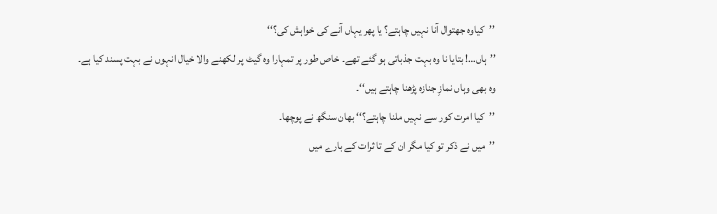’’کیاوہ جھتوال آنا نہیں چاہتے؟ یا پھر یہاں آنے کی خواہش کی؟‘‘
’’ہاں…! بتایا نا وہ بہت جذباتی ہو گئے تھے۔ خاص طور پر تمہارا وہ گیٹ پر لکھنے والا خیال انہوں نے بہت پسند کیا ہے۔ وہ بھی وہاں نمازِ جنازہ پڑھنا چاہتے ہیں‘‘۔
’’کیا امرت کور سے نہیں ملنا چاہتے؟‘‘ بھان سنگھ نے پوچھا۔
’’میں نے ذکر تو کیا مگر ان کے تا ثرات کے بارے میں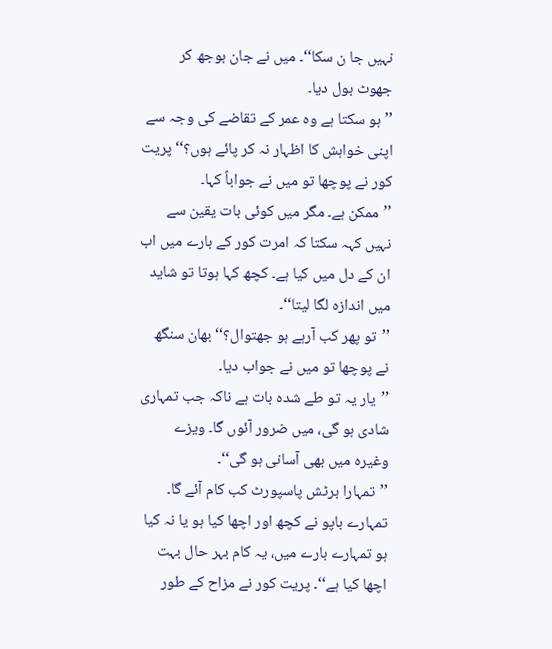نہیں جا ن سکا‘‘۔ میں نے جان بوجھ کر جھوٹ بول دیا۔
’’ہو سکتا ہے وہ عمر کے تقاضے کی وجہ سے اپنی خواہش کا اظہار نہ کر پائے ہوں؟‘‘ پریت کور نے پوچھا تو میں نے جواباً کہا۔
’’ممکن ہے۔ مگر میں کوئی بات یقین سے نہیں کہہ سکتا کہ امرت کور کے بارے میں اب ان کے دل میں کیا ہے۔ کچھ کہا ہوتا تو شاید میں اندازہ لگا لیتا‘‘۔
’’تو پھر کب آرہے ہو جھتوال؟‘‘ بھان سنگھ نے پوچھا تو میں نے جواب دیا۔
’’یار یہ تو طے شدہ بات ہے ناکہ جب تمہاری شادی ہو گی، میں ضرور آئوں گا۔ ویزے وغیرہ میں بھی آسانی ہو گی‘‘۔
’’تمہارا برٹش پاسپورٹ کب کام آئے گا۔ تمہارے باپو نے کچھ اور اچھا کیا ہو یا نہ کیا ہو تمہارے بارے میں، یہ کام بہر حال بہت اچھا کیا ہے‘‘۔ پریت کور نے مزاح کے طور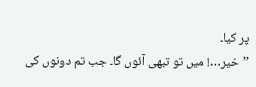پر کیا۔
’’خیر…! میں تو تبھی آئوں گا۔ جب تم دونوں کی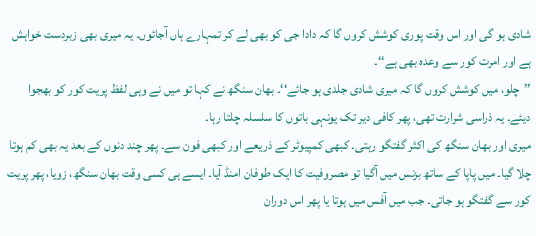شادی ہو گی اور اس وقت پوری کوشش کروں گا کہ دادا جی کو بھی لے کر تمہارے ہاں آجائوں۔ یہ میری بھی زبردست خواہش ہے اور امرت کور سے وعدہ بھی ہے‘‘۔
’’چلو، میں کوشش کروں گا کہ میری شادی جلدی ہو جائے‘‘۔ بھان سنگھ نے کہا تو میں نے وہی لفظ پریت کور کو بھجوا دیئے۔ یہ ذراسی شرارت تھی، پھر کافی دیر تک یونہی باتوں کا سلسلہ چلتا رہا۔
میری اور بھان سنگھ کی اکثر گفتگو رہتی۔ کبھی کمپیوٹر کے ذریعے اور کبھی فون سے۔ پھر چند دنوں کے بعد یہ بھی کم ہوتا چلا گیا۔ میں پاپا کے ساتھ بزنس میں آگیا تو مصروفیت کا ایک طوفان امنڈ آیا۔ ایسے ہی کسی وقت بھان سنگھ، زویا، پھر پریت کور سے گفتگو ہو جاتی۔ جب میں آفس میں ہوتا یا پھر اس دوران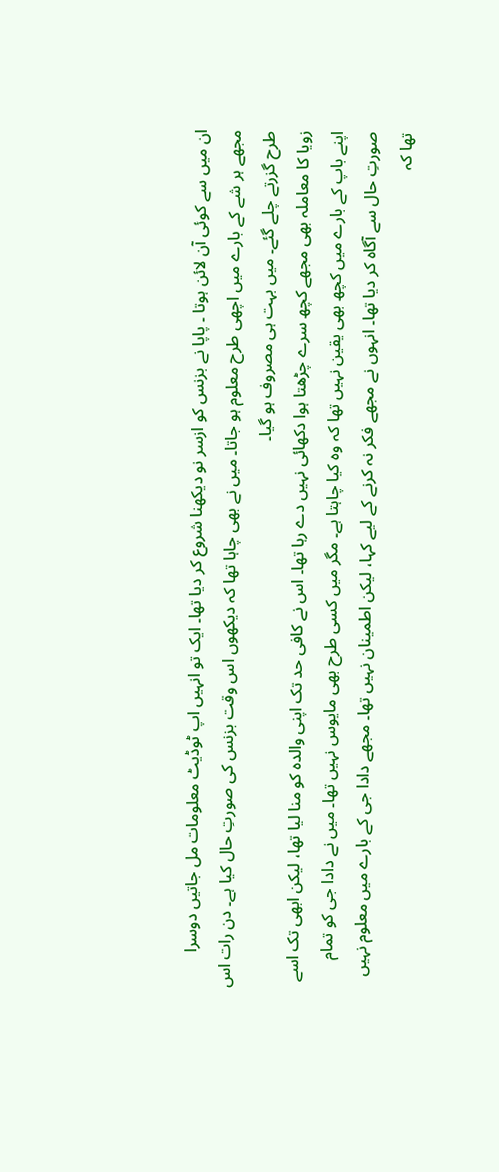ان میں سے کوئی آن لائن ہوتا ۔ پاپا نے بزنس کو ازسر نو دیکھنا شروع کر دیا تھا۔ ایک تو انہیں اپ ٹوڈیٹ معلومات مل جاتیں دوسرا مجھے ہر شے کے بارے میں اچھی طرح معلوم ہو جاتا۔ میں نے بھی چاہا تھا کہ دیکھوں اس وقت بزنس کی صورتِ حال کیا ہے۔ دن رات اس طرح گزرتے چلے گئے۔ میں بہت ہی مصروف ہو گیا۔
زویا کا معاملہ بھی مجھے کچھ سرے چڑھتا ہوا دکھائی نہیں دے رہا تھا۔ اس نے کافی حد تک اپنی والدہ کو منا لیا تھا، لیکن ابھی تک اسے اپنے باپ کے بارے میں کچھ بھی یقین نہیں تھا کہ وہ کیا چاہتا ہے۔ مگر میں کسی طرح بھی مایوس نہیں تھا۔ میں نے دادا جی کو تمام صورتِ حال سے آگاہ کر دیا تھا۔ انہوں نے مجھے فکر نہ کرنے کے لیے کہا، لیکن اطمینان نہیں تھا۔ مجھے دادا جی کے بارے میں معلوم نہیں تھا کہ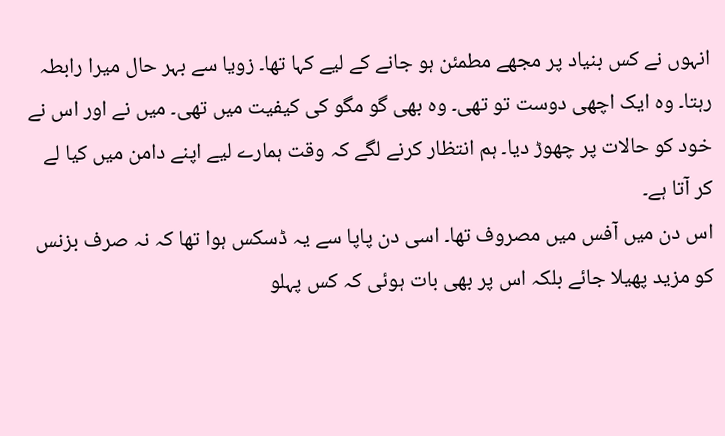انہوں نے کس بنیاد پر مجھے مطمئن ہو جانے کے لیے کہا تھا۔ زویا سے بہر حال میرا رابطہ رہتا۔ وہ ایک اچھی دوست تو تھی۔ وہ بھی گو مگو کی کیفیت میں تھی۔ میں نے اور اس نے خود کو حالات پر چھوڑ دیا۔ ہم انتظار کرنے لگے کہ وقت ہمارے لیے اپنے دامن میں کیا لے کر آتا ہے۔
اس دن میں آفس میں مصروف تھا۔ اسی دن پاپا سے یہ ڈسکس ہوا تھا کہ نہ صرف بزنس کو مزید پھیلا جائے بلکہ اس پر بھی بات ہوئی کہ کس پہلو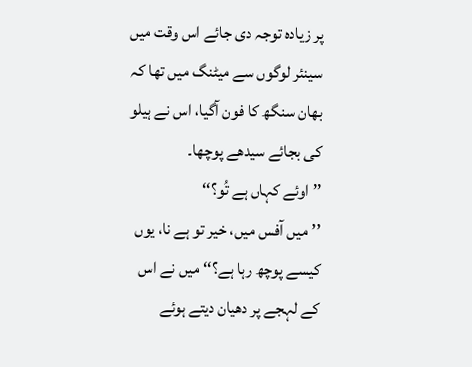پر زیادہ توجہ دی جائے اس وقت میں سینئر لوگوں سے میٹنگ میں تھا کہ بھان سنگھ کا فون آگیا، اس نے ہیلو کی بجائے سیدھے پوچھا۔
’’اوئے کہاں ہے تُو؟‘‘
’’میں آفس میں، خیر تو ہے نا، یوں کیسے پوچھ رہا ہے؟‘‘ میں نے اس کے لہجے پر دھیان دیتے ہوئے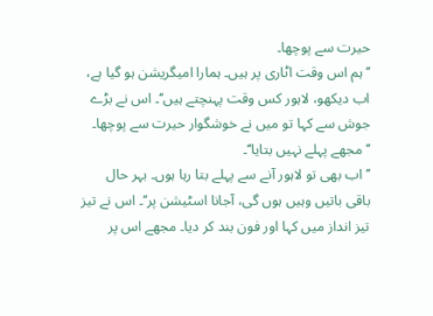حیرت سے پوچھا۔
’’ہم اس وقت اٹاری پر ہیں۔ ہمارا امیگریشن ہو گیا ہے، اب دیکھو، لاہور کس وقت پہنچتے ہیں‘‘۔ اس نے بڑے جوش سے کہا تو میں نے خوشگوار حیرت سے پوچھا۔
’’مجھے پہلے نہیں بتایا‘‘۔
’’اب بھی تو لاہور آنے سے پہلے بتا رہا ہوں۔ بہر حال باقی باتیں وہیں ہوں گی، آجانا اسٹیشن پر‘‘۔ اس نے تیز تیز انداز میں کہا اور فون بند کر دیا۔ مجھے اس پر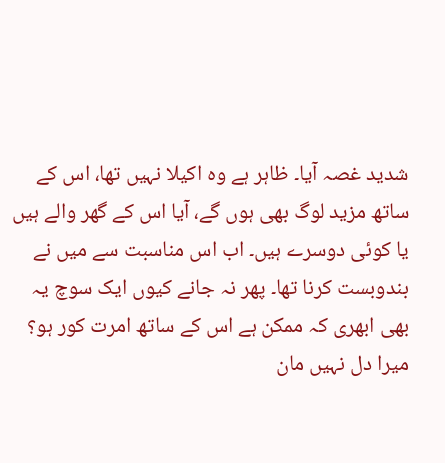شدید غصہ آیا۔ ظاہر ہے وہ اکیلا نہیں تھا، اس کے ساتھ مزید لوگ بھی ہوں گے، آیا اس کے گھر والے ہیں یا کوئی دوسرے ہیں۔ اب اس مناسبت سے میں نے بندوبست کرنا تھا۔ پھر نہ جانے کیوں ایک سوچ یہ بھی ابھری کہ ممکن ہے اس کے ساتھ امرت کور ہو؟ میرا دل نہیں مان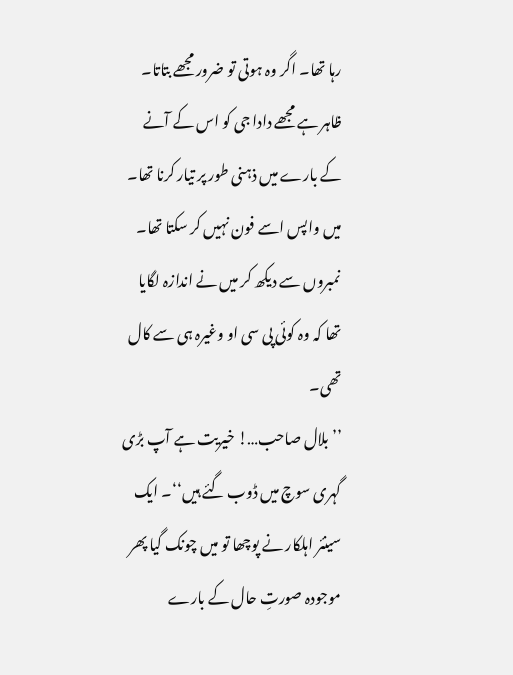رہا تھا۔ اگر وہ ہوتی تو ضرور مجھے بتاتا۔ ظاہر ہے مجھے دادا جی کو اس کے آنے کے بارے میں ذہنی طور پر تیار کرنا تھا۔ میں واپس اسے فون نہیں کر سکتا تھا۔ نمبروں سے دیکھ کر میں نے اندازہ لگایا تھا کہ وہ کوئی پی سی او وغیرہ ہی سے کال تھی۔
’’بلال صاحب…! خیریت ہے آپ بڑی گہری سوچ میں ڈوب گئے ہیں‘‘۔ ایک سینئر اہلکار نے پوچھا تو میں چونک گیا پھر موجودہ صورتِ حال کے بارے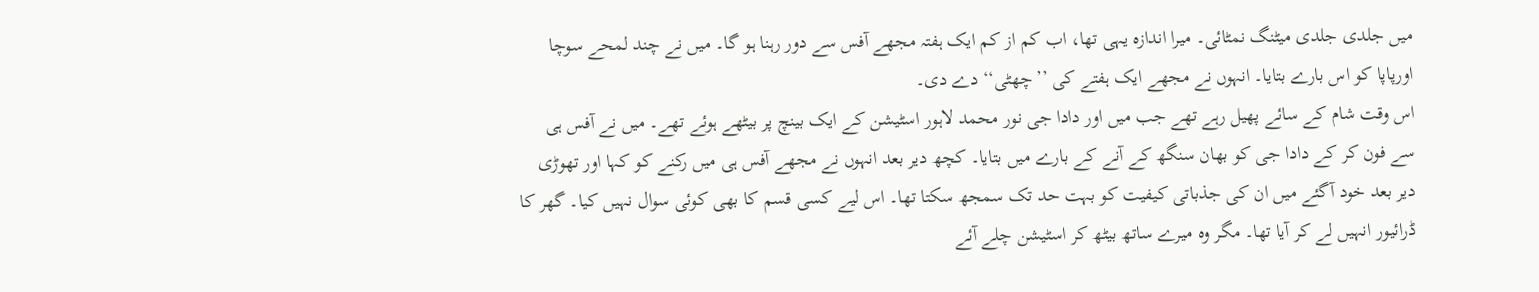میں جلدی جلدی میٹنگ نمٹائی۔ میرا اندازہ یہی تھا، اب کم از کم ایک ہفتہ مجھے آفس سے دور رہنا ہو گا۔ میں نے چند لمحے سوچا اورپاپا کو اس بارے بتایا۔ انہوں نے مجھے ایک ہفتے کی ’’چھٹی‘‘ دے دی۔
اس وقت شام کے سائے پھیل رہے تھے جب میں اور دادا جی نور محمد لاہور اسٹیشن کے ایک بینچ پر بیٹھے ہوئے تھے۔ میں نے آفس ہی سے فون کر کے دادا جی کو بھان سنگھ کے آنے کے بارے میں بتایا۔ کچھ دیر بعد انہوں نے مجھے آفس ہی میں رکنے کو کہا اور تھوڑی دیر بعد خود آگئے میں ان کی جذباتی کیفیت کو بہت حد تک سمجھ سکتا تھا۔ اس لیے کسی قسم کا بھی کوئی سوال نہیں کیا۔ گھر کا ڈرائیور انہیں لے کر آیا تھا۔ مگر وہ میرے ساتھ بیٹھ کر اسٹیشن چلے آئے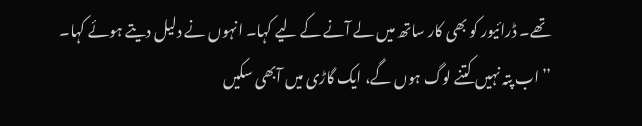تھے۔ ڈرائیور کو بھی کار ساتھ میں لے آنے کے لیے کہا۔ انہوں نے دلیل دیتے ہوئے کہا۔
’’اب پتہ نہیں کتنے لوگ ہوں گے، ایک گاڑی میں آبھی سکیں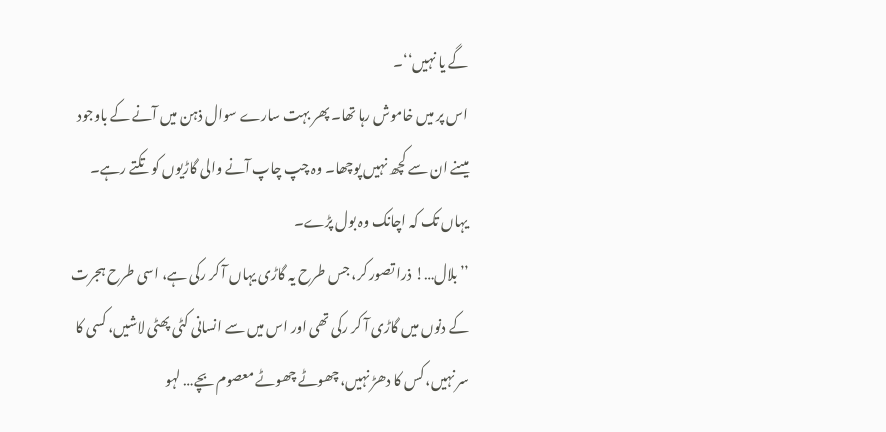گے یا نہیں‘‘۔
اس پر میں خاموش رہا تھا۔ پھر بہت سارے سوال ذہن میں آنے کے باوجود میںنے ان سے کچھ نہیں پوچھا۔ وہ چپ چاپ آنے والی گاڑیوں کو تکتے رہے۔ یہاں تک کہ اچانک وہ بول پڑے۔
’’بلال…! ذرا تصور کر، جس طرح یہ گاڑی یہاں آ کر رکی ہے، اسی طرح ہجرت کے دنوں میں گاڑی آ کر رکی تھی اور اس میں سے انسانی کٹی پھٹی لاشیں، کسی کا سر نہیں، کس کا دھڑ نہیں، چھوٹے چھوٹے معصوم بچے… لہو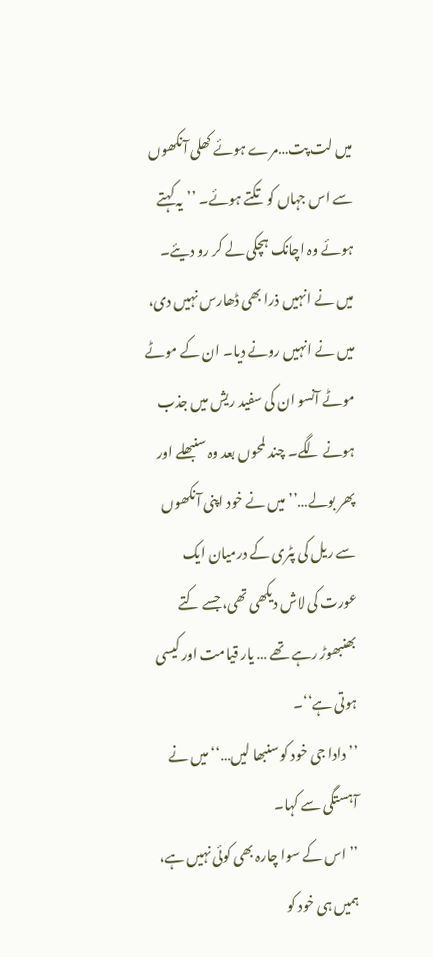میں لت پت…مرے ہوئے کھلی آنکھوں سے اس جہاں کو تکتے ہوئے۔ ’’یہ کہتے ہوئے وہ اچانک ہچکی لے کر رو دیئے۔ میں نے انہیں ذرا بھی ڈھارس نہیں دی، میں نے انہیں رونے دیا۔ ان کے موٹے موٹے آنسو ان کی سفید ریش میں جذب ہونے لگے۔ چند لمحوں بعد وہ سنبھلے اور پھر بولے…’’میں نے خود اپنی آنکھوں سے ریل کی پٹری کے درمیان ایک عورت کی لاش دیکھی تھی، جسے کتے بھنبھوڑ رہے تھے … یار قیامت اور کیسی ہوتی ہے‘‘۔
’’دادا جی خود کو سنبھا لیں…‘‘ میں نے آہستگی سے کہا۔
’’اس کے سوا چارہ بھی کوئی نہیں ہے، ہمیں ہی خود کو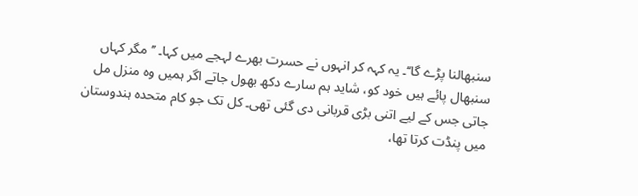سنبھالنا پڑے گا‘‘۔ یہ کہہ کر انہوں نے حسرت بھرے لہجے میں کہا۔ ’’مگر کہاں سنبھال پائے ہیں خود کو، شاید ہم سارے دکھ بھول جاتے اگر ہمیں وہ منزل مل جاتی جس کے لیے اتنی بڑی قربانی دی گئی تھی۔ کل تک جو کام متحدہ ہندوستان میں پنڈت کرتا تھا،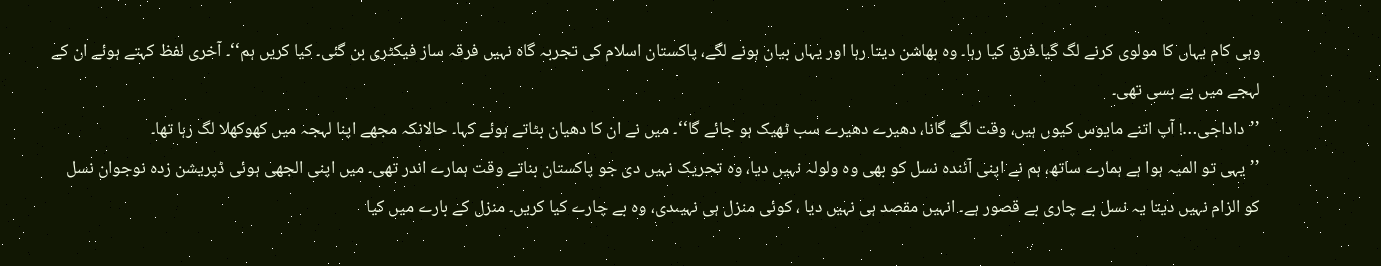وہی کام یہاں کا مولوی کرنے لگ گیا۔فرق کیا رہا۔ وہ بھاشن دیتا رہا اور یہاں بیان ہونے لگے، پاکستان اسلام کی تجربہ گاہ نہیں فرقہ ساز فیکٹری بن گئی۔ کیا کریں ہم‘‘۔ آخری لفظ کہتے ہوئے ان کے لہجے میں بے بسی تھی۔
’’داداجی…! آپ اتنے مایوس کیوں ہیں، وقت لگے گانا، دھیرے دھیرے سب ٹھیک ہو جائے گا‘‘۔ میں نے ان کا دھیان بٹاتے ہوئے کہا۔ حالانکہ مجھے اپنا لہجہ میں کھوکھلا لگ رہا تھا۔
’’یہی تو المیہ ہوا ہے ہمارے ساتھ، ہم نے اپنی آئندہ نسل کو بھی وہ ولولہ نہیں دیا، وہ تحریک نہیں دی جو پاکستان بناتے وقت ہمارے اندر تھی۔ میں اپنی الجھی ہوئی ڈپریشن زدہ نوجوان نسل کو الزام نہیں دیتا یہ نسل بے چاری بے قصور ہے۔ انہیں مقصد ہی نہیں دیا ، کوئی منزل ہی نہیںدی، وہ بے چارے کیا کریں۔ منزل کے بارے میں کیا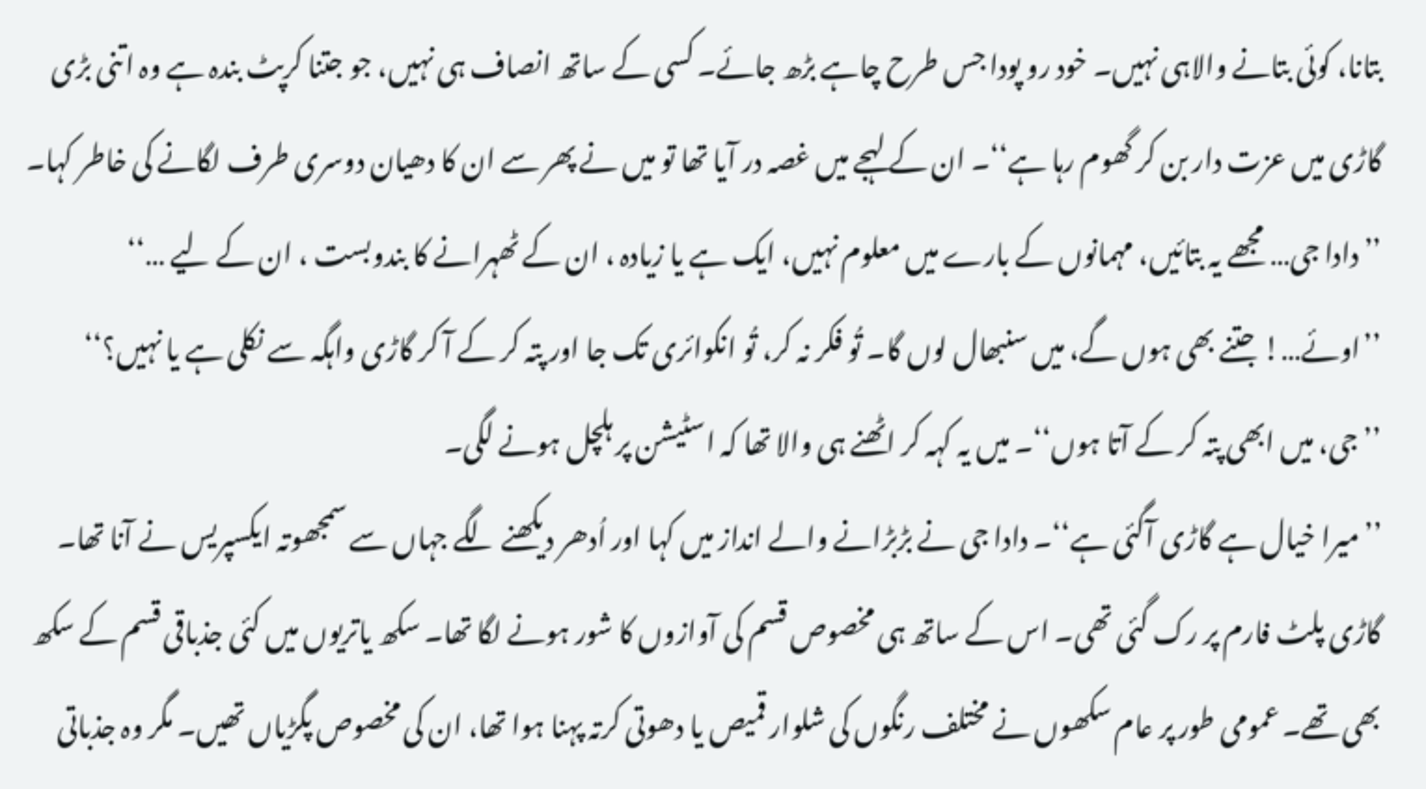بتانا، کوئی بتانے والاہی نہیں۔ خود رو پودا جس طرح چاہے بڑھ جائے۔ کسی کے ساتھ انصاف ہی نہیں، جو جتنا کرپٹ بندہ ہے وہ اتنی بڑی گاڑی میں عزت دار بن کر گھوم رہا ہے‘‘۔ ان کے لہجے میں غصہ در آیا تھا تو میں نے پھر سے ان کا دھیان دوسری طرف لگانے کی خاطر کہا۔
’’دادا جی… مجھے یہ بتائیں، مہمانوں کے بارے میں معلوم نہیں، ایک ہے یا زیادہ ، ان کے ٹھہرانے کا بندوبست ، ان کے لیے …‘‘
’’اوئے…! جتنے بھی ہوں گے، میں سنبھال لوں گا۔ تُو فکر نہ کر، تُو انکوائری تک جا اور پتہ کر کے آ کر گاڑی واہگہ سے نکلی ہے یا نہیں؟‘‘
’’جی، میں ابھی پتہ کر کے آتا ہوں‘‘۔ میں یہ کہہ کر اٹھنے ہی والا تھا کہ اسٹیشن پر ہلچل ہونے لگی۔
’’میرا خیال ہے گاڑی آگئی ہے‘‘۔ دادا جی نے بڑبڑانے والے انداز میں کہا اور اُدھر دیکھنے لگے جہاں سے سمجھوتہ ایکسپریس نے آنا تھا۔
گاڑی پلٹ فارم پر رک گئی تھی۔ اس کے ساتھ ہی مخصوص قسم کی آوازوں کا شور ہونے لگا تھا۔ سکھ یاتریوں میں کئی جذباقی قسم کے سکھ بھی تھے۔ عمومی طور پر عام سکھوں نے مختلف رنگوں کی شلوار قمیص یا دھوتی کرتہ پہنا ہوا تھا، ان کی مخصوص پگڑیاں تھیں۔ مگر وہ جذباتی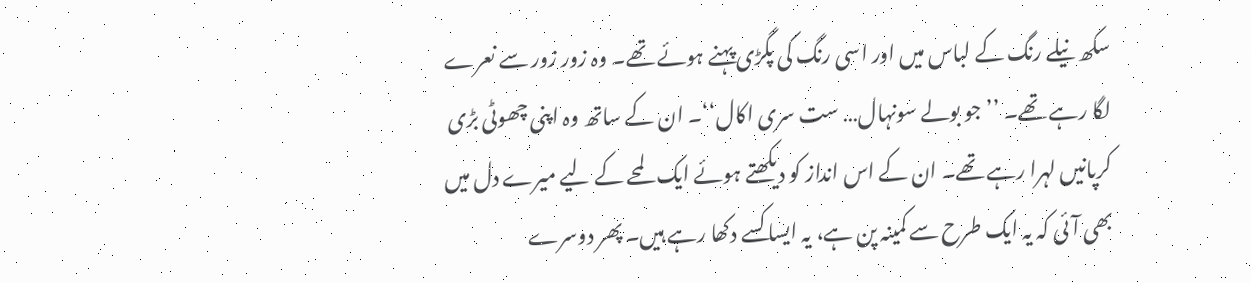سکھ نیلے رنگ کے لباس میں اور اسی رنگ کی پگڑی پہنے ہوئے تھے۔ وہ زور زور سے نعرے لگا رہے تھے۔ ’’جو بولے سونہال… ست سری اکال‘‘۔ ان کے ساتھ وہ اپنی چھوٹی بڑی کرپانیں لہرا رہے تھے۔ ان کے اس انداز کو دیکھتے ہوئے ایک لمحے کے لیے میرے دل میں بھی آئی کہ یہ ایک طرح سے کمینہ پن ہے، یہ ایسا کسے دکھا رہے ہیں۔ پھر دوسرے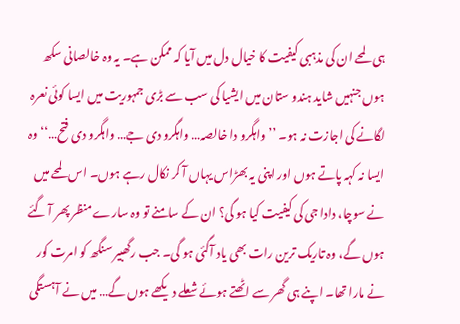ہی لمحے ان کی مذہبی کیفیت کا خیال دل میں آیا کہ ممکن ہے۔ یہ وہ خالصانی سکھ ہوں جنہیں شاید ہندو ستان میں ایشیا کی سب سے بڑی جمہوریت میں ایسا کوئی نعرہ لگانے کی اجازت نہ ہو۔ ’’واہگرو دا خالصہ… واہگرو دی جے… واہگرو دی فتح…‘‘ وہ ایسا نہ کہہ پاتے ہوں اور اپنی یہ بھڑاس یہاں آ کر نکال رہے ہوں۔ اس لمحے میں نے سوچا، دادا جی کی کیفیت کیا ہو گی؟ ان کے سامنے تو وہ سارے منظر پھر آ گئے ہوں گے، وہ تاریک ترین رات بھی یاد آگئی ہو گی۔ جب رگھبیر سنگھ کو امرت کور نے مارا تھا۔ اپنے ہی گھر سے اٹھتے ہوئے شعلے دیکھے ہوں گے… میں نے آہستگی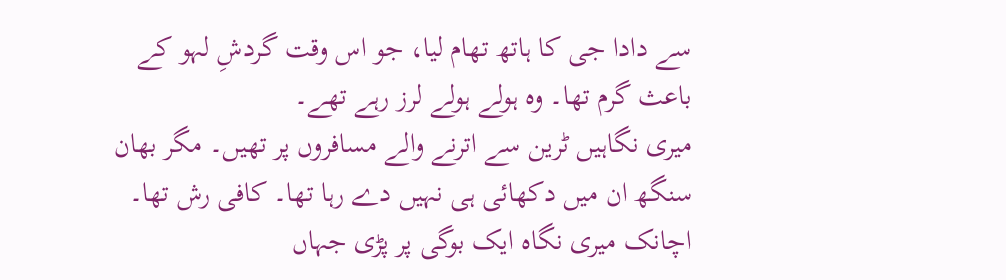سے دادا جی کا ہاتھ تھام لیا، جو اس وقت گردشِ لہو کے باعث گرم تھا۔ وہ ہولے ہولے لرز رہے تھے۔
میری نگاہیں ٹرین سے اترنے والے مسافروں پر تھیں۔ مگر بھان سنگھ ان میں دکھائی ہی نہیں دے رہا تھا۔ کافی رش تھا۔ اچانک میری نگاہ ایک بوگی پر پڑی جہاں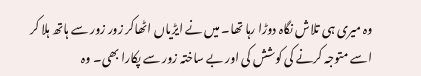وہ میری ہی تلاش نگاہ دوڑا رہا تھا۔ میں نے ایڑیاں اٹھاکر زور زور سے ہاتھ ہلا کر اسے متوجہ کرنے کی کوشش کی اور بے ساختہ زور سے پکارا بھی۔ وہ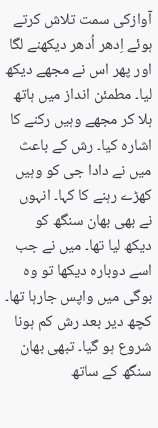آوازکی سمت تلاش کرتے ہوئے اِدھر اُدھر دیکھنے لگا اور پھر اس نے مجھے دیکھ لیا۔ مطمئن انداز میں ہاتھ ہلا کر مجھے وہیں رکنے کا اشارہ کیا۔ رش کے باعث میں نے دادا جی کو وہیں کھڑے رہنے کا کہا۔ انہوں نے بھی بھان سنگھ کو دیکھ لیا تھا۔ میں نے جب اسے دوبارہ دیکھا تو وہ بوگی میں واپس جارہا تھا۔ کچھ دیر بعد رش کم ہونا شروع ہو گیا۔ تبھی بھان سنگھ کے ساتھ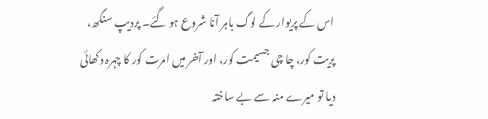اس کے پریوار کے لوگ باہر آنا شروع ہو گئے۔ پردیپ سنگھ، پریت کور، چا چی جسیمت کور، اور آخر میں امرت کور کا چہرہ دکھائی دیا تو میرے منہ سے بے ساختہ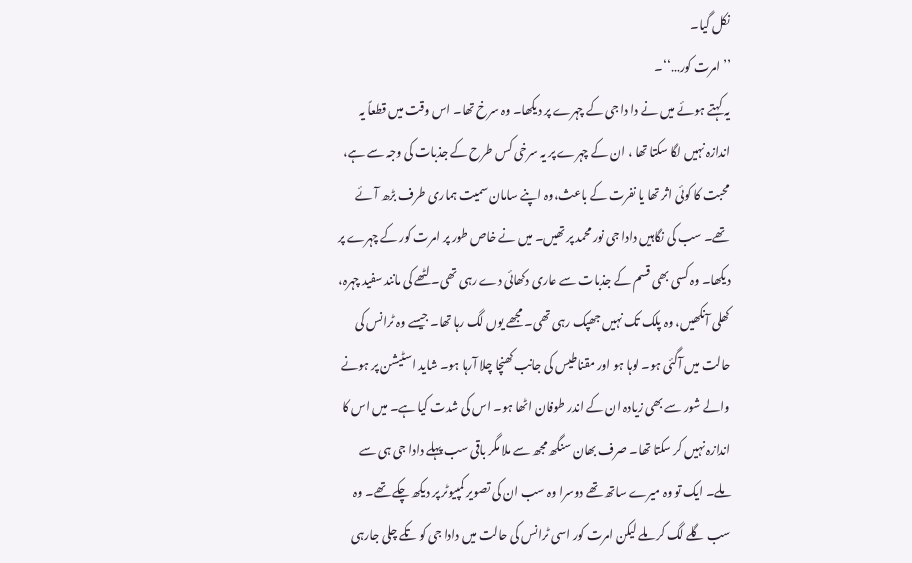نکل گیا۔
’’امرت کور…‘‘۔
یہ کہتے ہوئے میں نے دا دا جی کے چہرے پر دیکھا۔ وہ سرخ تھا۔ اس وقت میں قطعاً یہ اندازہ نہیں لگا سکتا تھا ، ان کے چہرے پر یہ سرخی کس طرح کے جذبات کی وجہ سے ہے، محبت کا کوئی اثر تھا یا نفرت کے باعث،وہ اپنے سامان سمیت ہماری طرف بڑھ آئے تھے۔ سب کی نگاہیں دادا جی نور محمد پر تھیں۔ میں نے خاص طور پر امرت کور کے چہرے پر دیکھا۔ وہ کسی بھی قسم کے جذبات سے عاری دکھائی دے رہی تھی۔ لٹھے کی مانند سفید چہرہ، کھلی آنکھیں، وہ پلک تک نہیں جھپک رہی تھی۔ مجھے یوں لگ رہا تھا۔ جیسے وہ ٹرانس کی حالت میں آگئی ہو۔ لوہا ہو اور مقناطیس کی جانب کھنچا چلا آرہا ہو۔ شاید اسٹیشن پر ہونے والے شور سے بھی زیادہ ان کے اندر طوفان اٹھا ہو۔ اس کی شدت کیا ہے۔ میں اس کا اندازہ نہیں کر سکتا تھا۔ صرف بھان سنگھ مجھ سے ملا مگر باقی سب پہلے دادا جی ہی سے ملے۔ ایک تو وہ میرے ساتھ تھے دوسرا وہ سب ان کی تصویر کمپیوٹر پر دیکھ چکے تھے۔ وہ سب گلے لگ کر ملے لیکن امرت کور اسی ٹرانس کی حالت میں دادا جی کو تکے چلی جارہی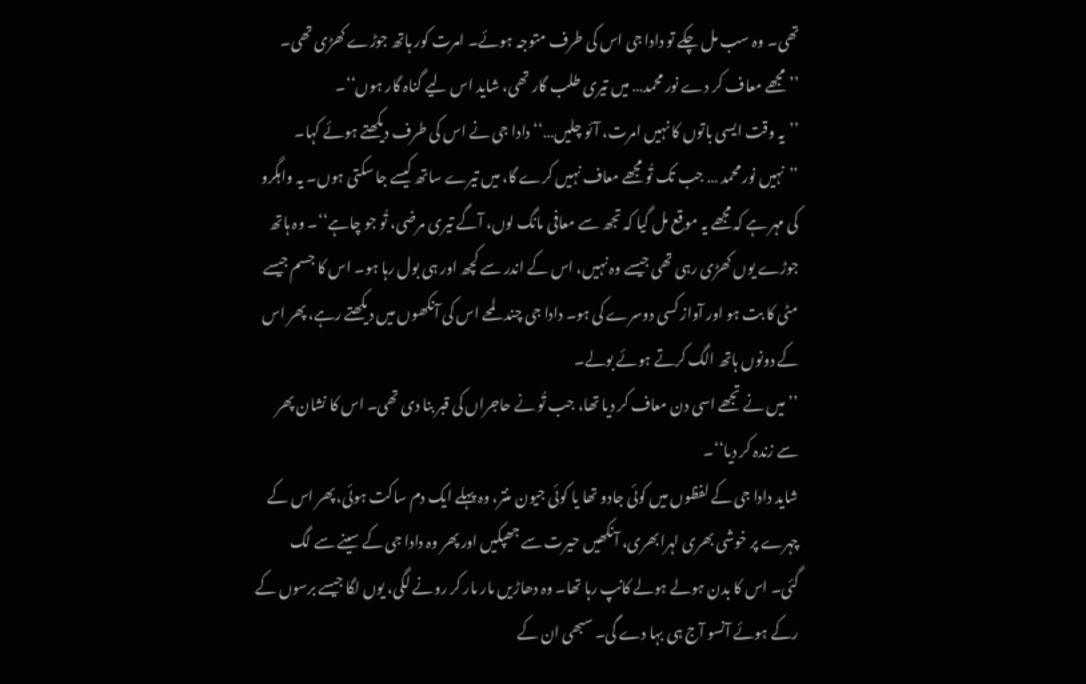تھی۔ وہ سب مل چکے تو دادا جی اس کی طرف متوجہ ہوئے۔ امرت کور ہاتھ جوڑے کھڑی تھی۔
’’مجھے معاف کر دے نور محمد… میں تیری طلب گار تھی، شاید اس لیے گناہ گار ہوں‘‘۔
’’یہ وقت ایسی باتوں کا نہیں امرت، آئو چلیں…‘‘ دادا جی نے اس کی طرف دیکھتے ہوئے کہا۔
’’نہیں نور محمد … جب تک تُو مجھے معاف نہیں کرے گا، میں تیرے ساتھ کیسے جا سکتی ہوں۔ یہ واہگرو کی مہر ہے کہ مجھے یہ موقع مل گیا کہ تجھ سے معافی مانگ لوں، آگے تیری مرضی، تُو جو چاہے‘‘۔ وہ ہاتھ جوڑے یوں کھڑی رہی تھی جیسے وہ نہیں، اس کے اندر سے کچھ اور ہی بول رہا ہو۔ اس کا جسم جیسے مٹی کا بت ہو اور آواز کسی دوسرے کی ہو۔ دادا جی چند لمحے اس کی آنکھوں میں دیکھتے رہے، پھر اس کے دونوں ہاتھ الگ کرتے ہوئے بولے۔
’’میں نے تجھے اسی دن معاف کر دیا تھا، جب تُو نے حاجراں کی قبر بنا دی تھی۔ اس کا نشان پھر سے زندہ کر دیا‘‘۔
شاید دادا جی کے لفظوں میں کوئی جادو تھا یا کوئی جیون منتر، وہ پہلے ایک دم ساکت ہوئی، پھر اس کے چہرے پر خوشی بھری لہرابھری، آنکھیں حیرت سے جھپکیں اور پھر وہ دادا جی کے سینے سے لگ گئی۔ اس کا بدن ہولے ہولے کانپ رہا تھا۔ وہ دھاڑیں مار مار کر رونے لگی، یوں لگا جیسے برسوں کے رکے ہوئے آنسو آج ہی بہا دے گی۔ سبھی ان کے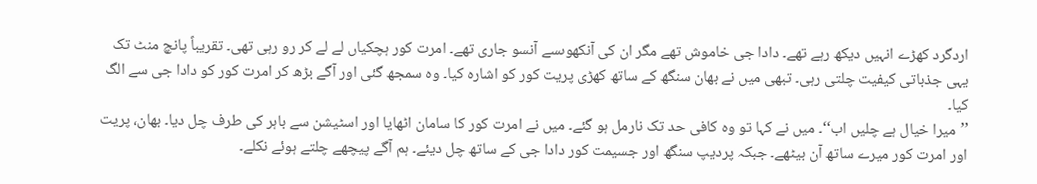اردگرد کھڑے انہیں دیکھ رہے تھے۔ دادا جی خاموش تھے مگر ان کی آنکھوںسے آنسو جاری تھے۔ امرت کور ہچکیاں لے لے کر رو رہی تھی۔ تقریباً پانچ منٹ تک یہی جذباتی کیفیت چلتی رہی۔ تبھی میں نے بھان سنگھ کے ساتھ کھڑی پریت کور کو اشارہ کیا۔ وہ سمجھ گئی اور آگے بڑھ کر امرت کور کو دادا جی سے الگ کیا۔
’’میرا خیال ہے چلیں اب‘‘۔ میں نے کہا تو وہ کافی حد تک نارمل ہو گئے۔ میں نے امرت کور کا سامان اٹھایا اور اسٹیشن سے باہر کی طرف چل دیا۔ بھان، پریت اور امرت کور میرے ساتھ آن بیٹھے۔ جبکہ پردیپ سنگھ اور جسیمت کور دادا جی کے ساتھ چل دیئے۔ ہم آگے پیچھے چلتے ہوئے نکلے۔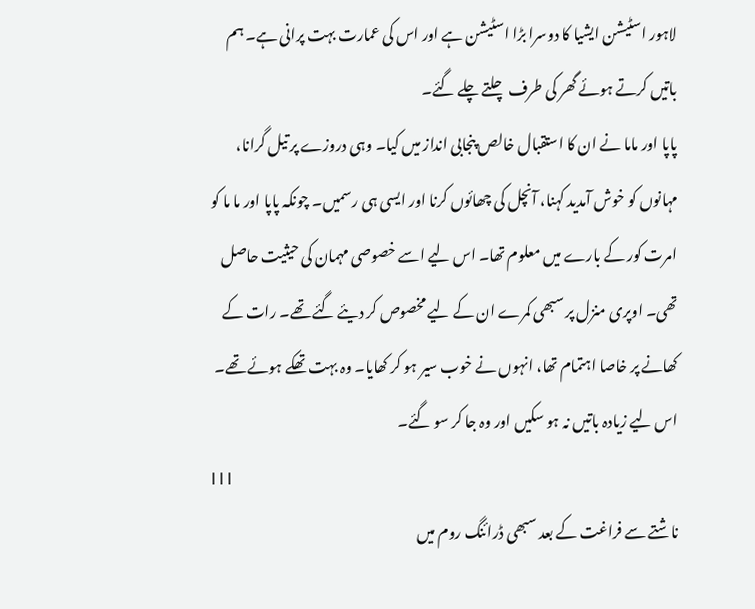لاہور اسٹیشن ایشیا کا دوسرا بڑا اسٹیشن ہے اور اس کی عمارت بہت پرانی ہے۔ ہم باتیں کرتے ہوئے گھر کی طرف چلتے چلے گئے۔
پاپا اور ماما نے ان کا استقبال خالص پنجابی انداز میں کیا۔ وہی دروزے پر تیل گرانا، مہانوں کو خوش آمدید کہنا، آنچل کی چھائوں کرنا اور ایسی ہی رسمیں۔ چونکہ پاپا اور ما ما کو امرت کور کے بارے میں معلوم تھا۔ اس لیے اسے خصوصی مہمان کی حیثیت حاصل تھی۔ اوپری منزل پر سبھی کمرے ان کے لیے مخصوص کر دیئے گئے تھے۔ رات کے کھانے پر خاصا اہتمام تھا، انہوں نے خوب سیر ہو کر کھایا۔ وہ بہت تھکے ہوئے تھے۔ اس لیے زیادہ باتیں نہ ہو سکیں اور وہ جا کر سو گئے۔
l l l
ناشتے سے فراغت کے بعد سبھی ڈرائنگ روم میں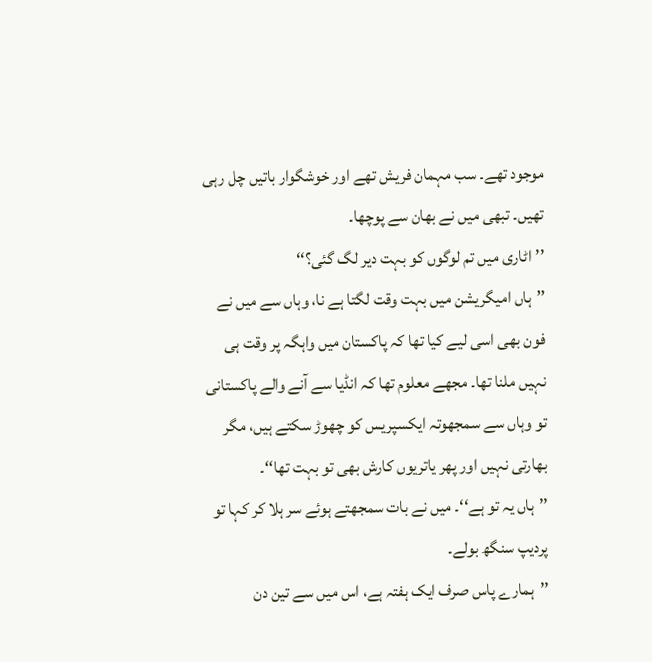موجود تھے۔ سب مہمان فریش تھے اور خوشگوار باتیں چل رہی تھیں۔ تبھی میں نے بھان سے پوچھا۔
’’اٹاری میں تم لوگوں کو بہت دیر لگ گئی؟‘‘
’’ہاں امیگریشن میں بہت وقت لگتا ہے نا، وہاں سے میں نے فون بھی اسی لیے کیا تھا کہ پاکستان میں واہگہ پر وقت ہی نہیں ملنا تھا۔ مجھے معلوم تھا کہ انڈیا سے آنے والے پاکستانی تو وہاں سے سمجھوتہ ایکسپریس کو چھوڑ سکتے ہیں، مگر بھارتی نہیں اور پھر یاتریوں کارش بھی تو بہت تھا‘‘۔
’’ہاں یہ تو ہے‘‘۔ میں نے بات سمجھتے ہوئے سر ہلا کر کہا تو پردیپ سنگھ بولے۔
’’ہمارے پاس صرف ایک ہفتہ ہے، اس میں سے تین دن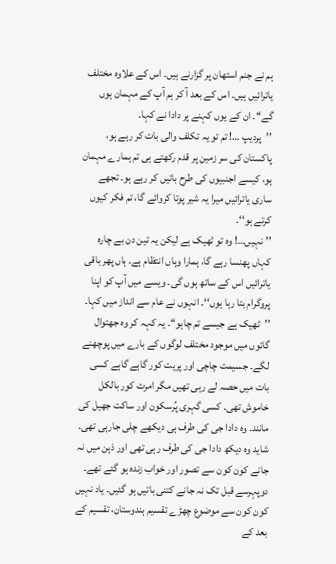ہم نے جنم استھان پر گزارنے ہیں۔ اس کے علاوہ مختلف یاترائیں ہیں۔ اس کے بعد آ کر ہم آپ کے مہمان ہوں گے‘‘۔ ان کے یوں کہنے پر دادا نے کہا۔
’’پردیپ …! تم تو یہ تکلف والی بات کر رہے ہو، پاکستان کی سر زمین پر قدم رکھتے ہی تم ہمارے مہمان ہو، کیسے اجنبیوں کی طرح باتیں کر رہے ہو۔ تجھے ساری یاترائیں میرا یہ شیر پوتا کروائے گا، تم فکر کیوں کرتے ہو‘‘۔
’’نہیں…! وہ تو ٹھیک ہے لیکن یہ تین دن بے چارہ کہاں پھنسا رہے گا، ہمارا وہاں انتظام ہے۔ ہاں پھر باقی یاترائیں اس کے ساتھ ہوں گی۔ ویسے میں آپ کو اپنا پروگرام بتا رہا ہوں‘‘۔ انہوں نے عام سے انداز میں کہا۔
’’ٹھیک ہے جیسے تم چاہو‘‘۔ یہ کہہ کر وہ جھتوال گائوں میں موجود مختلف لوگوں کے بارے میں پوچھنے لگے۔ جسیمت چاچی اور پریت کور گاہے گاہے کسی بات میں حصہ لے رہی تھیں مگر امرت کور بالکل خاموش تھی۔ کسی گہری پُرسکون اور ساکت جھیل کی مانند۔ وہ دادا جی کی طرف ہی دیکھے چلی جارہی تھی۔ شاید وہ دیکھ دادا جی کی طرف رہی تھی اور ذہن میں نہ جانے کون کون سے تصور اور خواب زندہ ہو گئے تھے۔
دوپہرسے قبل تک نہ جانے کتنی باتیں ہو گئیں۔ یاد نہیں کون کون سے موضوع چھڑے تقسیم ہندوستان، تقسیم کے بعد کے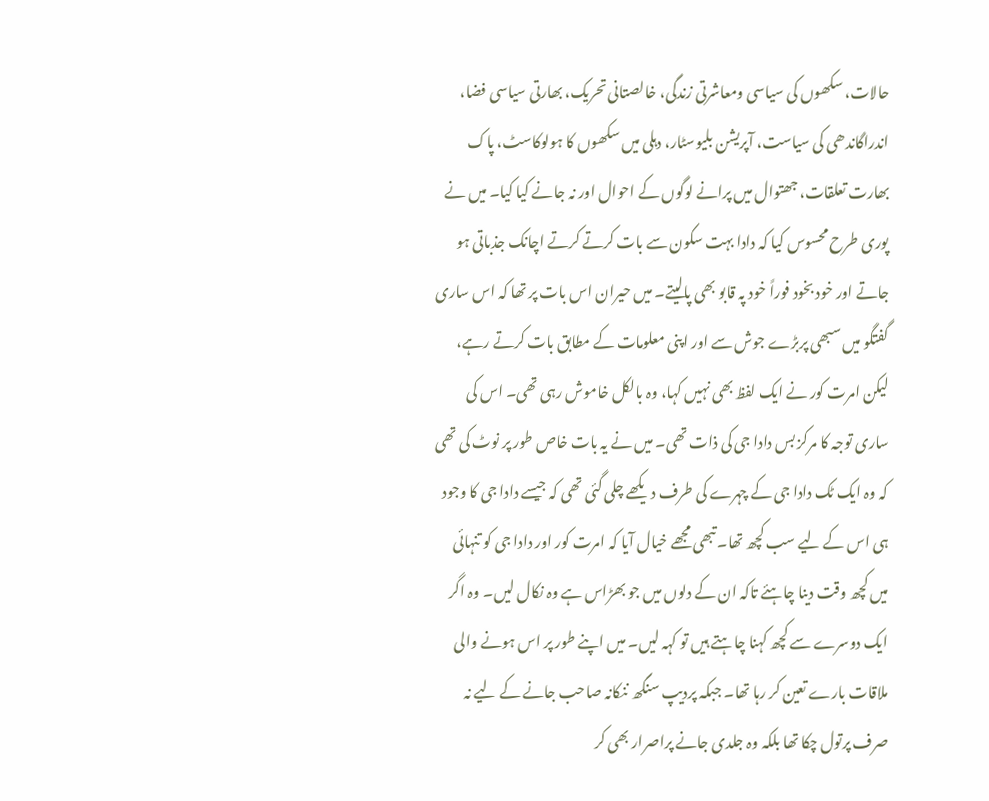حالات، سکھوں کی سیاسی ومعاشرتی زندگی، خالصتانی تحریک، بھارتی سیاسی فضا، اندراگاندھی کی سیاست، آپریشن بلیوسٹار، دہلی میں سکھوں کا ہولوکاسٹ، پاک بھارت تعلقات، جھتوال میں پرانے لوگوں کے احوال اور نہ جانے کیا کیا۔ میں نے پوری طرح محسوس کیا کہ دادا بہت سکون سے بات کرتے کرتے اچانک جذباتی ہو جاتے اور خود بخود فوراً خود پہ قابو بھی پالیتے۔ میں حیران اس بات پر تھا کہ اس ساری گفتگو میں سبھی پربڑے جوش سے اور اپنی معلومات کے مطابق بات کرتے رہے، لیکن امرت کور نے ایک لفظ بھی نہیں کہا، وہ بالکل خاموش رہی تھی۔ اس کی ساری توجہ کا مرکز بس دادا جی کی ذات تھی۔ میں نے یہ بات خاص طور پر نوٹ کی تھی کہ وہ ایک ٹک دادا جی کے چہرے کی طرف دیکھے چلی گئی تھی کہ جیسے دادا جی کا وجود ہی اس کے لیے سب کچھ تھا۔ تبھی مجھے خیال آیا کہ امرت کور اور دادا جی کو تنہائی میں کچھ وقت دینا چاہئے تاکہ ان کے دلوں میں جو بھڑاس ہے وہ نکال لیں۔ وہ اگر ایک دوسرے سے کچھ کہنا چاہتے ہیں تو کہہ لیں۔ میں اپنے طور پر اس ہونے والی ملاقات بارے تعین کر رہا تھا۔ جبکہ پردیپ سنگھ ننکانہ صاحب جانے کے لیے نہ صرف پرتول چکا تھا بلکہ وہ جلدی جانے پراصرار بھی کر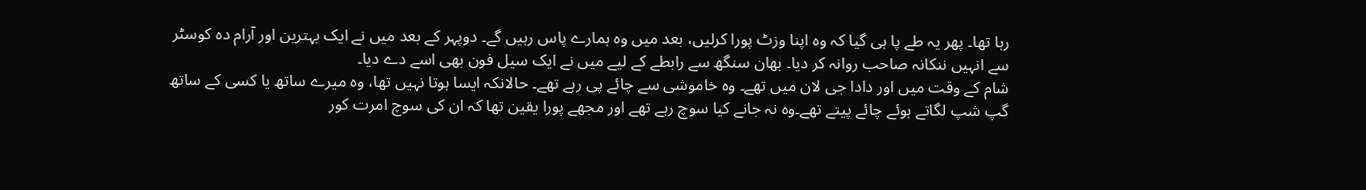رہا تھا۔ پھر یہ طے پا ہی گیا کہ وہ اپنا وزٹ پورا کرلیں، بعد میں وہ ہمارے پاس رہیں گے۔ دوپہر کے بعد میں نے ایک بہترین اور آرام دہ کوسٹر سے انہیں ننکانہ صاحب روانہ کر دیا۔ بھان سنگھ سے رابطے کے لیے میں نے ایک سیل فون بھی اسے دے دیا۔
شام کے وقت میں اور دادا جی لان میں تھے۔ وہ خاموشی سے چائے پی رہے تھے۔ حالانکہ ایسا ہوتا نہیں تھا، وہ میرے ساتھ یا کسی کے ساتھ گپ شپ لگاتے ہوئے چائے پیتے تھے۔وہ نہ جانے کیا سوچ رہے تھے اور مجھے پورا یقین تھا کہ ان کی سوچ امرت کور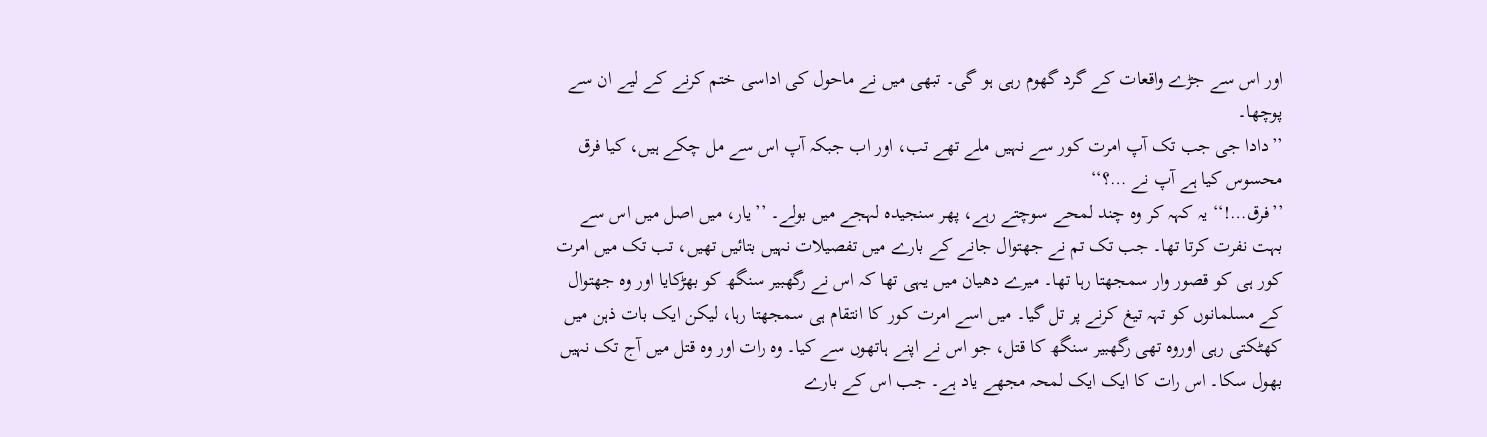اور اس سے جڑے واقعات کے گرد گھوم رہی ہو گی۔ تبھی میں نے ماحول کی اداسی ختم کرنے کے لیے ان سے پوچھا۔
’’دادا جی جب تک آپ امرت کور سے نہیں ملے تھے تب، اور اب جبکہ آپ اس سے مل چکے ہیں، کیا فرق محسوس کیا ہے آپ نے …؟‘‘
’’فرق…!‘‘ یہ کہہ کر وہ چند لمحے سوچتے رہے، پھر سنجیدہ لہجے میں بولے۔ ’’یار، میں اصل میں اس سے بہت نفرت کرتا تھا۔ جب تک تم نے جھتوال جانے کے بارے میں تفصیلات نہیں بتائیں تھیں، تب تک میں امرت کور ہی کو قصور وار سمجھتا رہا تھا۔ میرے دھیان میں یہی تھا کہ اس نے رگھبیر سنگھ کو بھڑکایا اور وہ جھتوال کے مسلمانوں کو تہہ تیغ کرنے پر تل گیا۔ میں اسے امرت کور کا انتقام ہی سمجھتا رہا، لیکن ایک بات ذہن میں کھٹکتی رہی اوروہ تھی رگھبیر سنگھ کا قتل، جو اس نے اپنے ہاتھوں سے کیا۔ وہ رات اور وہ قتل میں آج تک نہیں بھول سکا۔ اس رات کا ایک ایک لمحہ مجھے یاد ہے۔ جب اس کے بارے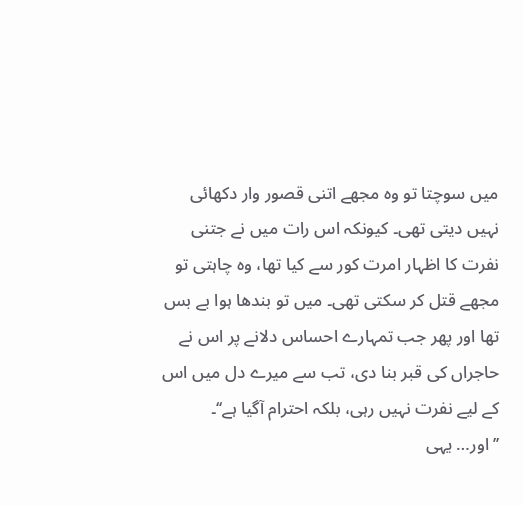میں سوچتا تو وہ مجھے اتنی قصور وار دکھائی نہیں دیتی تھی۔ کیونکہ اس رات میں نے جتنی نفرت کا اظہار امرت کور سے کیا تھا، وہ چاہتی تو مجھے قتل کر سکتی تھی۔ میں تو بندھا ہوا بے بس تھا اور پھر جب تمہارے احساس دلانے پر اس نے حاجراں کی قبر بنا دی، تب سے میرے دل میں اس کے لیے نفرت نہیں رہی، بلکہ احترام آگیا ہے‘‘۔
’’اور… یہی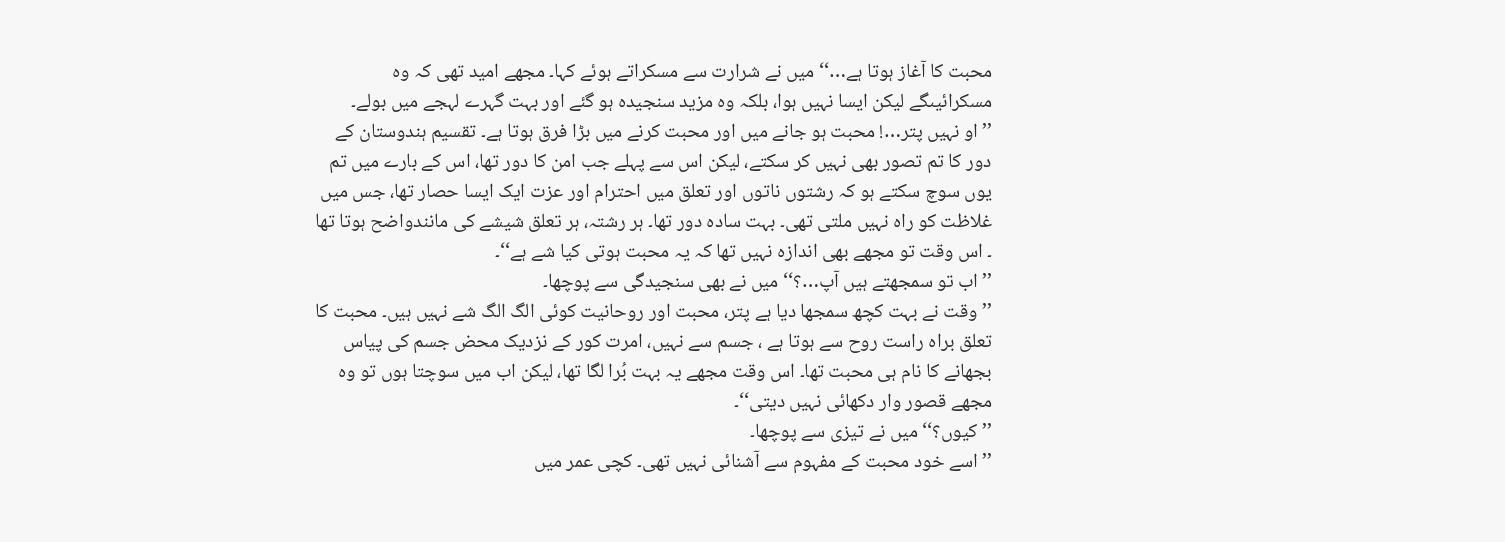محبت کا آغاز ہوتا ہے…‘‘ میں نے شرارت سے مسکراتے ہوئے کہا۔ مجھے امید تھی کہ وہ مسکرائیںگے لیکن ایسا نہیں ہوا، بلکہ وہ مزید سنجیدہ ہو گئے اور بہت گہرے لہجے میں بولے۔
’’او نہیں پتر…! محبت ہو جانے میں اور محبت کرنے میں بڑا فرق ہوتا ہے۔ تقسیم ہندوستان کے دور کا تم تصور بھی نہیں کر سکتے، لیکن اس سے پہلے جب امن کا دور تھا، اس کے بارے میں تم یوں سوچ سکتے ہو کہ رشتوں ناتوں اور تعلق میں احترام اور عزت ایک ایسا حصار تھا، جس میں غلاظت کو راہ نہیں ملتی تھی۔ بہت سادہ دور تھا۔ ہر رشتہ، ہر تعلق شیشے کی مانندواضح ہوتا تھا ۔ اس وقت تو مجھے بھی اندازہ نہیں تھا کہ یہ محبت ہوتی کیا شے ہے‘‘۔
’’اب تو سمجھتے ہیں آپ…؟‘‘ میں نے بھی سنجیدگی سے پوچھا۔
’’وقت نے بہت کچھ سمجھا دیا ہے پتر، محبت اور روحانیت کوئی الگ الگ شے نہیں ہیں۔ محبت کا تعلق براہ راست روح سے ہوتا ہے ، جسم سے نہیں، امرت کور کے نزدیک محض جسم کی پیاس بجھانے کا نام ہی محبت تھا۔ اس وقت مجھے یہ بہت بُرا لگا تھا، لیکن اب میں سوچتا ہوں تو وہ مجھے قصور وار دکھائی نہیں دیتی‘‘۔
’’کیوں؟‘‘ میں نے تیزی سے پوچھا۔
’’اسے خود محبت کے مفہوم سے آشنائی نہیں تھی۔ کچی عمر میں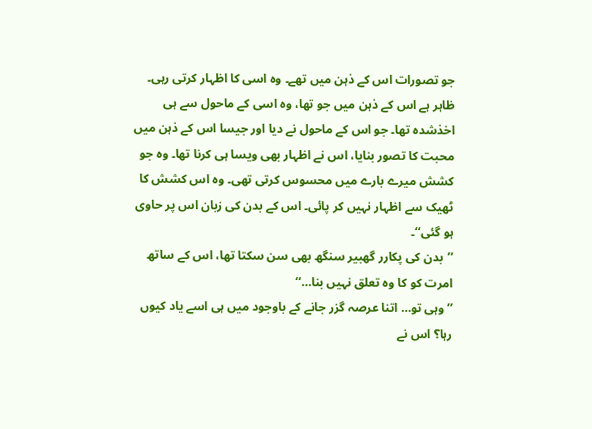جو تصورات اس کے ذہن میں تھے۔ وہ اسی کا اظہار کرتی رہی۔ ظاہر ہے اس کے ذہن میں جو تھا، وہ اسی کے ماحول سے ہی اخذشدہ تھا۔ جو اس کے ماحول نے دیا اور جیسا اس کے ذہن میں محبت کا تصور بنایا، اس نے اظہار بھی ویسا ہی کرنا تھا۔ وہ جو کشش میرے بارے میں محسوس کرتی تھی۔ وہ اس کشش کا ٹھیک سے اظہار نہیں کر پائی۔ اس کے بدن کی زبان اس پر حاوی ہو گئی‘‘۔
’’بدن کی پکارر گھبیر سنگھ بھی سن سکتا تھا، اس کے ساتھ امرت کو کا وہ تعلق نہیں بنا…‘‘
’’وہی تو… اتنا عرصہ گزر جانے کے باوجود میں ہی اسے یاد کیوں رہا؟ اس نے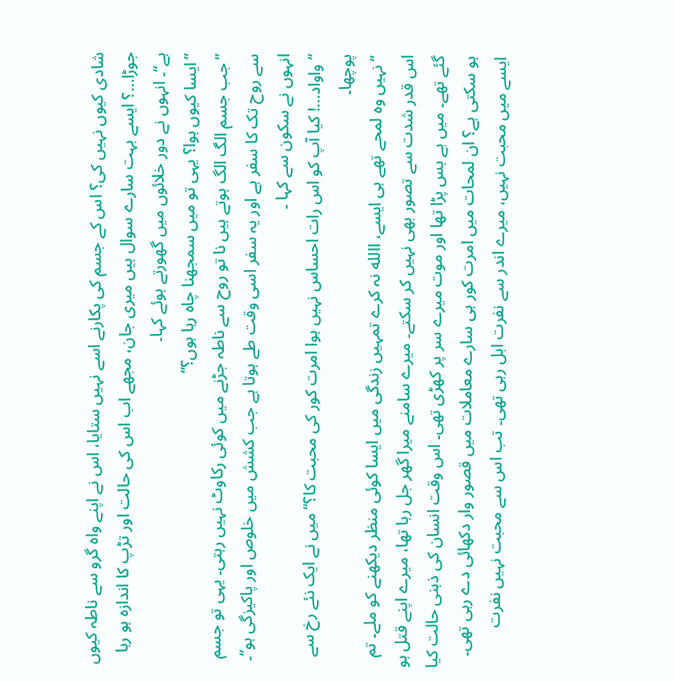شادی کیوں نہیں کی؟ اس کے جسم کی پکارنے اسے نہیں ستایا، اس نے اپنے واہ گرو سے ناطہ کیوں جوڑا…؟ ایسے بہت سارے سوال ہیں میری جان، مجھے اب اس کی حالت اور تڑپ کا اندازہ ہو رہا ہے‘‘۔ انہوں نے دور خلائوں میں گھورتے ہوئے کہا۔
’’ایسا کیوں ہوا؟ یہی تو میں سمجھنا چاہ رہا ہوں؟‘‘
’’جب جسم الگ الگ ہوتے ہیں نا تو روح سے ناطہ جڑنے میں کوئی رکاوٹ نہیں رہتی۔ یہی تو جسم سے روح تک کا سفر ہے اور یہ سفر اسی وقت طے ہوتا ہے جب کشش میں خلوص اور پاکیزگی ہو‘‘۔ انہوں نے سکون سے کہا ۔
’’واواد…! کیا آپ کو اس رات احساس نہیں ہوا امرت کور کی محبت کا؟‘‘ میں نے ایک نئے رخ سے پوچھا۔
’’نہیں وہ لمحے تھے ہی ایسے، االله نہ کرے تمہیں زندگی میں ایسا کوئی منظر دیکھنے کو ملے۔ تم اس قدر شدت سے تصور بھی نہیں کر سکتے۔ میرے سامنے میرا گھر جل رہا تھا، میرے اپنے قتل ہو گئے تھے۔ میں بے بس پڑا تھا اور موت میرے سر پر کھڑی تھی۔ اس وقت انسان کی ذہنی حالت کیا ہو سکتی ہے؟ ان لمحات میں امرت کور ہی سارے معاملات میں قصور وار دکھائی دے رہی تھی۔ ایسے میں محبت نہیں، میرے اندر سے نفرت ابل رہی تھی۔ تب اس سے محبت نہیں نفرت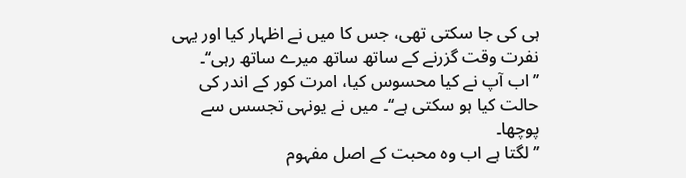ہی کی جا سکتی تھی، جس کا میں نے اظہار کیا اور یہی نفرت وقت گزرنے کے ساتھ ساتھ میرے ساتھ رہی‘‘۔
’’اب آپ نے کیا محسوس کیا، امرت کور کے اندر کی حالت کیا ہو سکتی ہے‘‘۔ میں نے یونہی تجسس سے پوچھا۔
’’لگتا ہے اب وہ محبت کے اصل مفہوم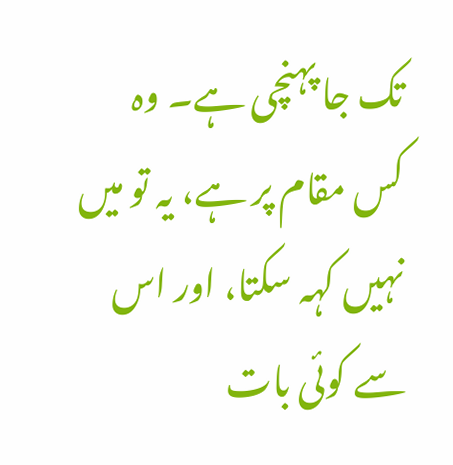تک جا پہنچی ہے۔ وہ کس مقام پر ہے، یہ تو میں نہیں کہہ سکتا، اور اس سے کوئی بات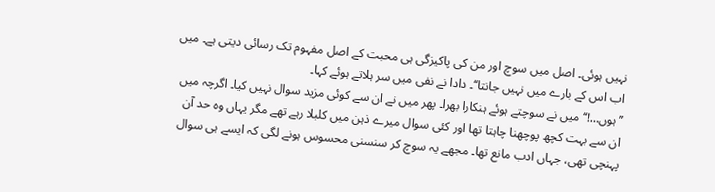نہیں ہوئی۔ اصل میں سوچ اور من کی پاکیزگی ہی محبت کے اصل مفہوم تک رسائی دیتی ہے۔ میں اب اس کے بارے میں نہیں جانتا‘‘۔ دادا نے نفی میں سر ہلاتے ہوئے کہا۔
’’ہوں…!‘‘ میں نے سوچتے ہوئے ہنکارا بھرا۔ پھر میں نے ان سے کوئی مزید سوال نہیں کیا۔ اگرچہ میں ان سے بہت کچھ پوچھنا چاہتا تھا اور کئی سوال میرے ذہن میں کلبلا رہے تھے مگر یہاں وہ حد آن پہنچی تھی، جہاں ادب مانع تھا۔ مجھے یہ سوچ کر سنسنی محسوس ہونے لگی کہ ایسے ہی سوال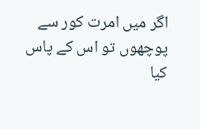اگر میں امرت کور سے پوچھوں تو اس کے پاس کیا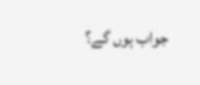جواب ہوں گے؟